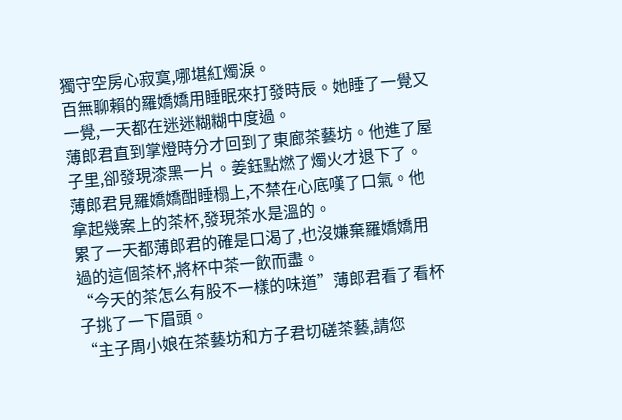獨守空房心寂寞,哪堪紅燭淚。
百無聊賴的羅嬌嬌用睡眠來打發時辰。她睡了一覺又一覺,一天都在迷迷糊糊中度過。
薄郎君直到掌燈時分才回到了東廊茶藝坊。他進了屋子里,卻發現漆黑一片。姜鈺點燃了燭火才退下了。
薄郎君見羅嬌嬌酣睡榻上,不禁在心底嘆了口氣。他拿起幾案上的茶杯,發現茶水是溫的。
累了一天都薄郎君的確是口渴了,也沒嫌棄羅嬌嬌用過的這個茶杯,將杯中茶一飲而盡。
“今天的茶怎么有股不一樣的味道”薄郎君看了看杯子挑了一下眉頭。
“主子周小娘在茶藝坊和方子君切磋茶藝,請您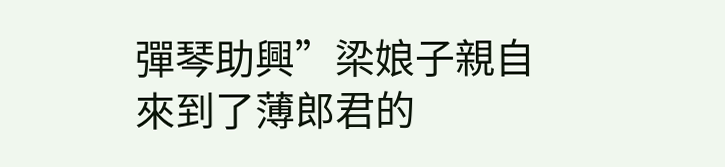彈琴助興”梁娘子親自來到了薄郎君的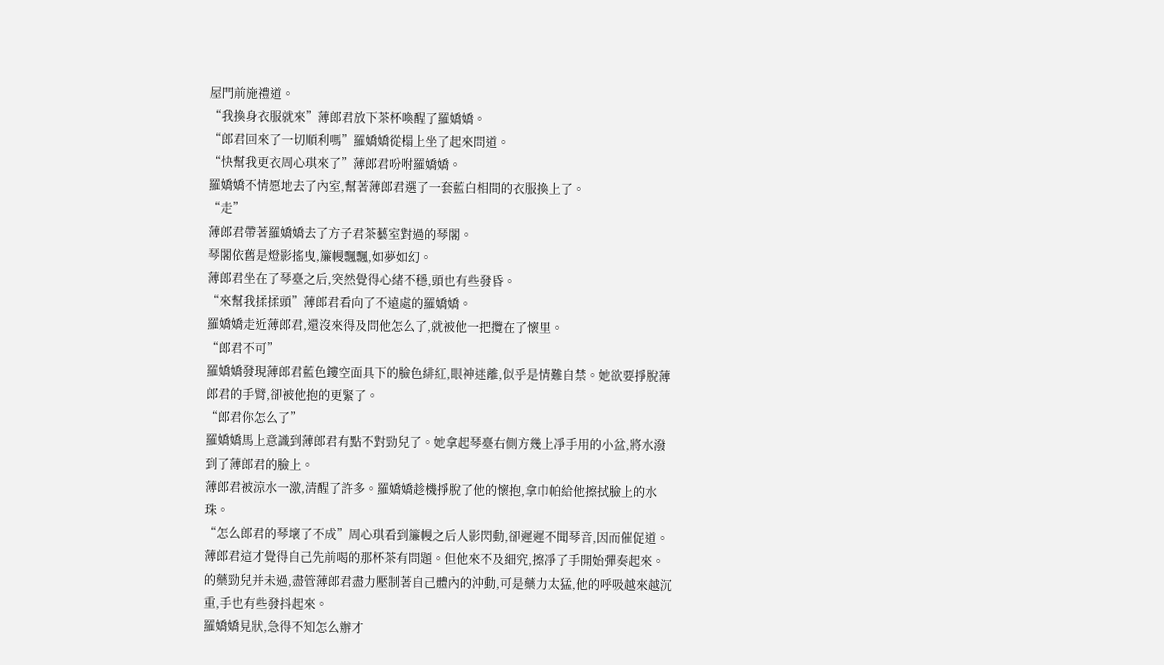屋門前施禮道。
“我換身衣服就來”薄郎君放下茶杯喚醒了羅嬌嬌。
“郎君回來了一切順利嗎”羅嬌嬌從榻上坐了起來問道。
“快幫我更衣周心琪來了”薄郎君吩咐羅嬌嬌。
羅嬌嬌不情愿地去了內室,幫著薄郎君選了一套藍白相間的衣服換上了。
“走”
薄郎君帶著羅嬌嬌去了方子君茶藝室對過的琴閣。
琴閣依舊是燈影搖曳,簾幔飄飄,如夢如幻。
薄郎君坐在了琴臺之后,突然覺得心緒不穩,頭也有些發昏。
“來幫我揉揉頭”薄郎君看向了不遠處的羅嬌嬌。
羅嬌嬌走近薄郎君,還沒來得及問他怎么了,就被他一把攬在了懷里。
“郎君不可”
羅嬌嬌發現薄郎君藍色鏤空面具下的臉色緋紅,眼神迷離,似乎是情難自禁。她欲要掙脫薄郎君的手臂,卻被他抱的更緊了。
“郎君你怎么了”
羅嬌嬌馬上意識到薄郎君有點不對勁兒了。她拿起琴臺右側方幾上凈手用的小盆,將水潑到了薄郎君的臉上。
薄郎君被涼水一激,清醒了許多。羅嬌嬌趁機掙脫了他的懷抱,拿巾帕給他擦拭臉上的水珠。
“怎么郎君的琴壞了不成”周心琪看到簾幔之后人影閃動,卻遲遲不聞琴音,因而催促道。
薄郎君這才覺得自己先前喝的那杯茶有問題。但他來不及細究,擦凈了手開始彈奏起來。
的藥勁兒并未過,盡管薄郎君盡力壓制著自己體內的沖動,可是藥力太猛,他的呼吸越來越沉重,手也有些發抖起來。
羅嬌嬌見狀,急得不知怎么辦才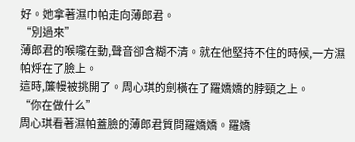好。她拿著濕巾帕走向薄郎君。
“別過來”
薄郎君的喉嚨在動,聲音卻含糊不清。就在他堅持不住的時候,一方濕帕烀在了臉上。
這時,簾幔被挑開了。周心琪的劍橫在了羅嬌嬌的脖頸之上。
“你在做什么”
周心琪看著濕帕蓋臉的薄郎君質問羅嬌嬌。羅嬌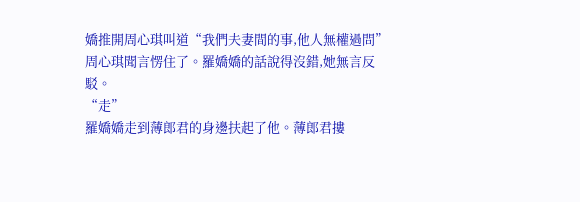嬌推開周心琪叫道“我們夫妻間的事,他人無權過問”
周心琪聞言愣住了。羅嬌嬌的話說得沒錯,她無言反駁。
“走”
羅嬌嬌走到薄郎君的身邊扶起了他。薄郎君摟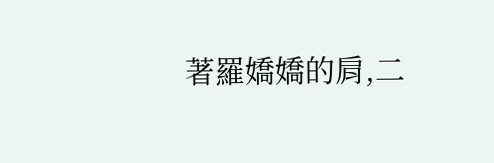著羅嬌嬌的肩,二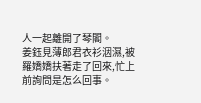人一起離開了琴閣。
姜鈺見薄郎君衣衫洇濕,被羅嬌嬌扶著走了回來,忙上前詢問是怎么回事。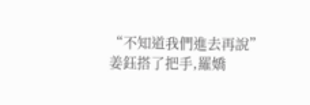“不知道我們進去再說”
姜鈺搭了把手,羅嬌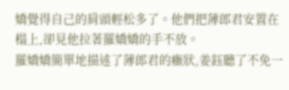嬌覺得自己的肩頭輕松多了。他們把薄郎君安置在榻上,卻見他拉著羅嬌嬌的手不放。
羅嬌嬌簡單地描述了薄郎君的癥狀,姜鈺聽了不免一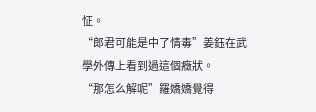怔。
“郎君可能是中了情毒”姜鈺在武學外傳上看到過這個癥狀。
“那怎么解呢”羅嬌嬌覺得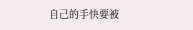自己的手快要被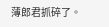薄郎君抓碎了。